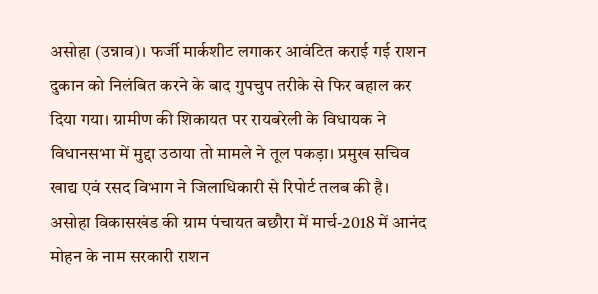असोहा (उन्नाव)। फर्जी मार्कशीट लगाकर आवंटित कराई गई राशन दुकान को निलंबित करने के बाद गुपचुप तरीके से फिर बहाल कर दिया गया। ग्रामीण की शिकायत पर रायबरेली के विधायक ने विधानसभा में मुद्दा उठाया तो मामले ने तूल पकड़ा। प्रमुख सचिव खाद्य एवं रसद विभाग ने जिलाधिकारी से रिपोर्ट तलब की है।
असोहा विकासखंड की ग्राम पंचायत बछौरा में मार्च-2018 में आनंद मोहन के नाम सरकारी राशन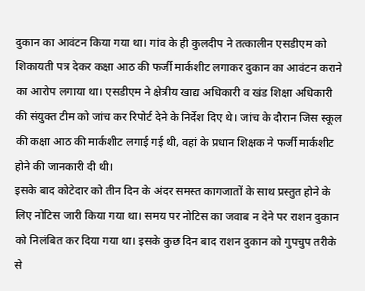दुकान का आवंटन किया गया था। गांव के ही कुलदीप ने तत्कालीन एसडीएम को शिकायती पत्र देकर कक्षा आठ की फर्जी मार्कशीट लगाकर दुकान का आवंटन कराने का आरोप लगाया था। एसडीएम ने क्षेत्रीय खाद्य अधिकारी व खंड शिक्षा अधिकारी की संयुक्त टीम को जांच कर रिपोर्ट देने के निर्देश दिए थे। जांच के दौरान जिस स्कूल की कक्षा आठ की मार्कशीट लगाई गई थी, वहां के प्रधान शिक्षक ने फर्जी मार्कशीट होने की जानकारी दी थी।
इसके बाद कोटेदार को तीन दिन के अंदर समस्त कागजातों के साथ प्रस्तुत होने के लिए नोटिस जारी किया गया था। समय पर नोटिस का जवाब न देने पर राशन दुकान को निलंबित कर दिया गया था। इसके कुछ दिन बाद राशन दुकान को गुपचुप तरीके से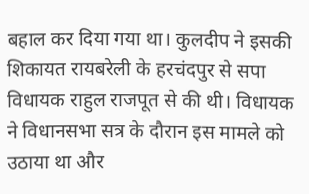बहाल कर दिया गया था। कुलदीप ने इसकी शिकायत रायबरेली के हरचंदपुर से सपा विधायक राहुल राजपूत से की थी। विधायक ने विधानसभा सत्र के दौरान इस मामले को उठाया था और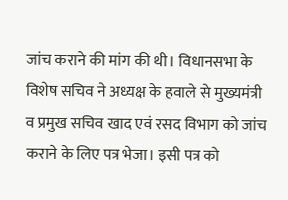जांच कराने की मांग की थी। विधानसभा के विशेष सचिव ने अध्यक्ष के हवाले से मुख्यमंत्री व प्रमुख सचिव खाद एवं रसद विभाग को जांच कराने के लिए पत्र भेजा। इसी पत्र को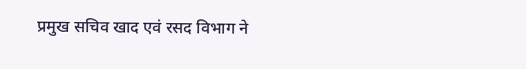प्रमुख सचिव खाद एवं रसद विभाग ने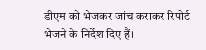डीएम को भेजकर जांच कराकर रिपोर्ट भेजने के निर्देश दिए हैं।